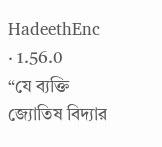HadeethEnc · 1.56.0
“যে ব্যক্তি জ্যোতিষ বিদ্যার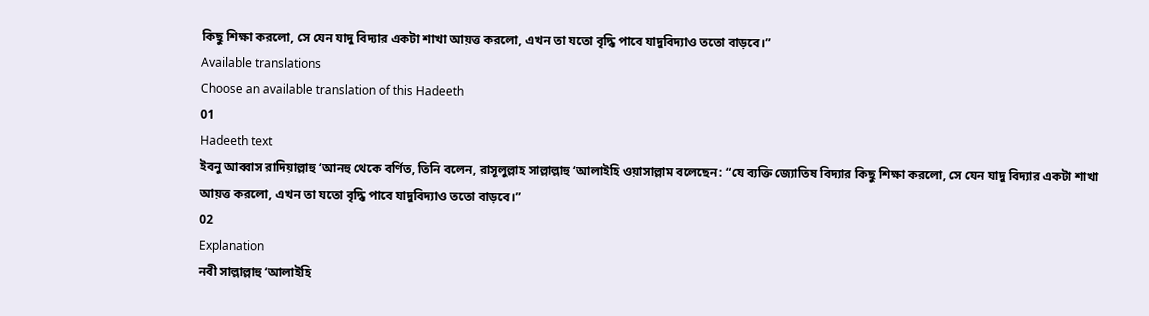কিছু শিক্ষা করলো, সে যেন যাদু বিদ্যার একটা শাখা আয়ত্ত করলো, এখন তা যতো বৃদ্ধি পাবে যাদুবিদ্যাও ততো বাড়বে।”
Available translations
Choose an available translation of this Hadeeth
01
Hadeeth text
ইবনু আব্বাস রাদিয়াল্লাহু ‘আনহু থেকে বর্ণিত, তিনি বলেন, রাসূলুল্লাহ সাল্লাল্লাহু ‘আলাইহি ওয়াসাল্লাম বলেছেন: “যে ব্যক্তি জ্যোতিষ বিদ্যার কিছু শিক্ষা করলো, সে যেন যাদু বিদ্যার একটা শাখা আয়ত্ত করলো, এখন তা যতো বৃদ্ধি পাবে যাদুবিদ্যাও ততো বাড়বে।”
02
Explanation
নবী সাল্লাল্লাহু ‘আলাইহি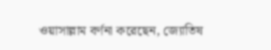ওয়াসাল্লাম বর্ণনা করেছেন, জ্যোতিষ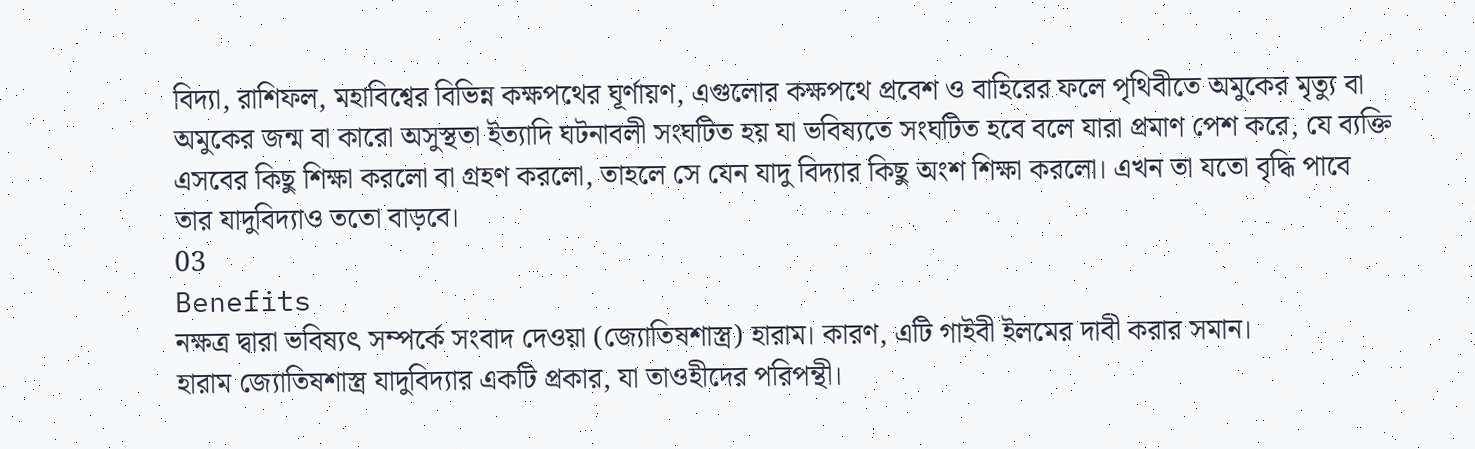বিদ্যা, রাশিফল, মহাবিশ্বের বিভিন্ন কক্ষপথের ঘূর্ণায়ণ, এগুলোর কক্ষপথে প্রবেশ ও বাহিরের ফলে পৃথিবীতে অমুকের মৃত্যু বা অমুকের জন্ম বা কারো অসুস্থতা ইত্যাদি ঘটনাবলী সংঘটিত হয় যা ভবিষ্যতে সংঘটিত হবে বলে যারা প্রমাণ পেশ করে, যে ব্যক্তি এসবের কিছু শিক্ষা করলো বা গ্রহণ করলো, তাহলে সে যেন যাদু বিদ্যার কিছু অংশ শিক্ষা করলো। এখন তা যতো বৃদ্ধি পাবে তার যাদুবিদ্যাও ততো বাড়বে।
03
Benefits
নক্ষত্র দ্বারা ভবিষ্যৎ সম্পর্কে সংবাদ দেওয়া (জ্যোতিষশাস্ত্র) হারাম। কারণ, এটি গাইবী ইলমের দাবী করার সমান।
হারাম জ্যোতিষশাস্ত্র যাদুবিদ্যার একটি প্রকার, যা তাওহীদের পরিপন্থী।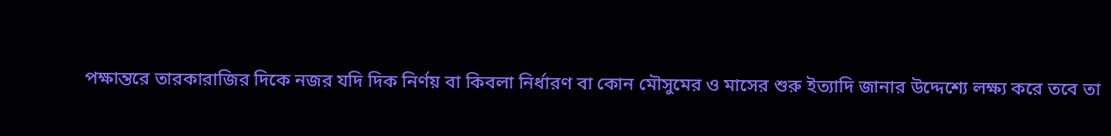পক্ষান্তরে তারকারাজির দিকে নজর যদি দিক নির্ণয় বা কিবলা নির্ধারণ বা কোন মৌসুমের ও মাসের শুরু ইত্যাদি জানার উদ্দেশ্যে লক্ষ্য করে তবে তা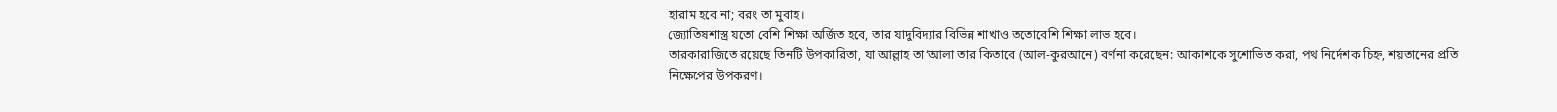হারাম হবে না; বরং তা মুবাহ।
জ্যোতিষশাস্ত্র যতো বেশি শিক্ষা অর্জিত হবে, তার যাদুবিদ্যার বিভিন্ন শাখাও ততোবেশি শিক্ষা লাভ হবে।
তারকারাজিতে রয়েছে তিনটি উপকারিতা, যা আল্লাহ তা‘আলা তার কিতাবে (আল-কুরআনে) বর্ণনা করেছেন: আকাশকে সুশোভিত করা, পথ নির্দেশক চিহ্ন, শয়তানের প্রতি নিক্ষেপের উপকরণ।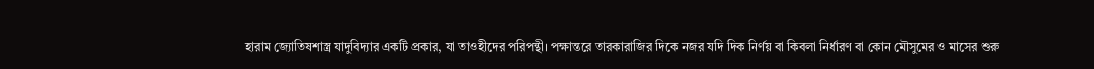হারাম জ্যোতিষশাস্ত্র যাদুবিদ্যার একটি প্রকার, যা তাওহীদের পরিপন্থী। পক্ষান্তরে তারকারাজির দিকে নজর যদি দিক নির্ণয় বা কিবলা নির্ধারণ বা কোন মৌসুমের ও মাসের শুরু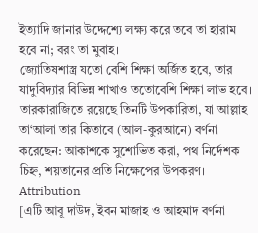ইত্যাদি জানার উদ্দেশ্যে লক্ষ্য করে তবে তা হারাম হবে না; বরং তা মুবাহ।
জ্যোতিষশাস্ত্র যতো বেশি শিক্ষা অর্জিত হবে, তার যাদুবিদ্যার বিভিন্ন শাখাও ততোবেশি শিক্ষা লাভ হবে।
তারকারাজিতে রয়েছে তিনটি উপকারিতা, যা আল্লাহ তা‘আলা তার কিতাবে (আল-কুরআনে) বর্ণনা করেছেন: আকাশকে সুশোভিত করা, পথ নির্দেশক চিহ্ন, শয়তানের প্রতি নিক্ষেপের উপকরণ।
Attribution
[এটি আবূ দাউদ, ইবন মাজাহ ও আহমাদ বর্ণনা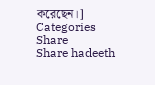করেছেন।]
Categories
Share
Share hadeeth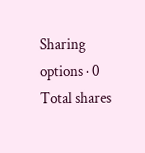Sharing options · 0 Total shares